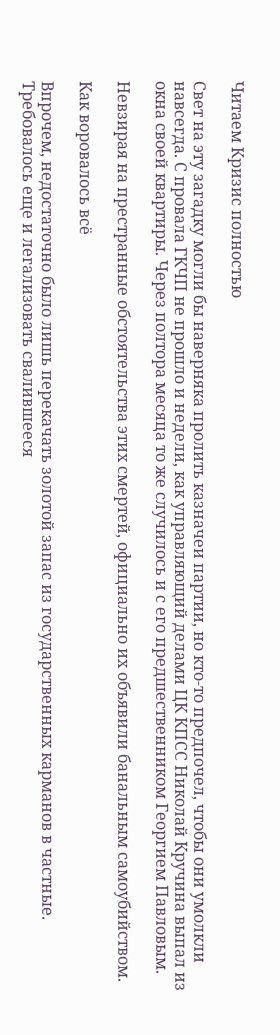Читаем Кризис полностью

Свет на эту загадку могли бы наверняка пролить казначеи партии, но кто-то предпочел, чтобы они умолкли навсегда. С провала ГКЧП не прошло и недели, как управляющий делами ЦК КПСС Николай Кручина выпал из окна своей квартиры. Через полтора месяца то же случилось и с его предшественником Георгием Павловым.

Невзирая на престранные обстоятельства этих смертей, официально их объявили банальным самоубийством.

Как воровалось всё

Впрочем, недостаточно было лишь перекачать золотой запас из государственных карманов в частные. Требовалось еще и легализовать свалившееся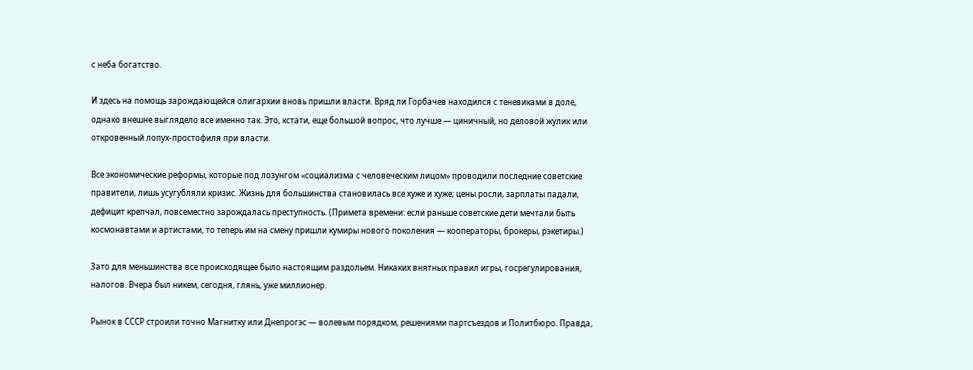с неба богатство.

И здесь на помощь зарождающейся олигархии вновь пришли власти. Вряд ли Горбачев находился с теневиками в доле, однако внешне выглядело все именно так. Это, кстати, еще большой вопрос, что лучше — циничный, но деловой жулик или откровенный лопух-простофиля при власти.

Все экономические реформы, которые под лозунгом «социализма с человеческим лицом» проводили последние советские правители, лишь усугубляли кризис. Жизнь для большинства становилась все хуже и хуже; цены росли, зарплаты падали, дефицит крепчал, повсеместно зарождалась преступность. (Примета времени: если раньше советские дети мечтали быть космонавтами и артистами, то теперь им на смену пришли кумиры нового поколения — кооператоры, брокеры, рэкетиры.)

Зато для меньшинства все происходящее было настоящим раздольем. Никаких внятных правил игры, госрегулирования, налогов. Вчера был никем, сегодня, глянь, уже миллионер.

Рынок в СССР строили точно Магнитку или Днепрогэс — волевым порядком, решениями партсъездов и Политбюро. Правда,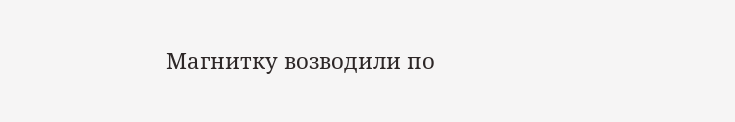Магнитку возводили по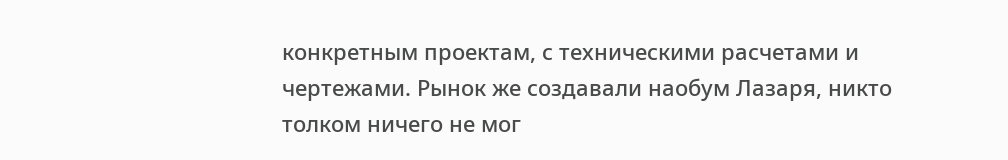конкретным проектам, с техническими расчетами и чертежами. Рынок же создавали наобум Лазаря, никто толком ничего не мог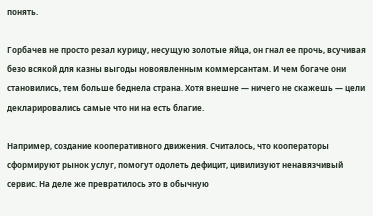понять.

Горбачев не просто резал курицу, несущую золотые яйца, он гнал ее прочь, всучивая безо всякой для казны выгоды новоявленным коммерсантам. И чем богаче они становились, тем больше беднела страна. Хотя внешне — ничего не скажешь — цели декларировались самые что ни на есть благие.

Например, создание кооперативного движения. Считалось, что кооператоры сформируют рынок услуг, помогут одолеть дефицит, цивилизуют ненавязчивый сервис. На деле же превратилось это в обычную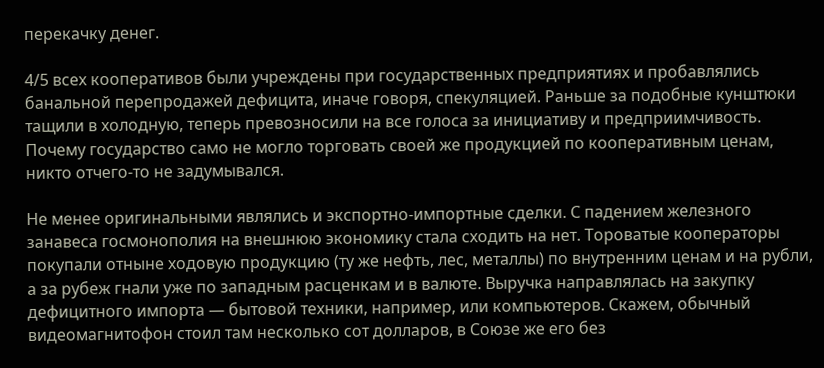перекачку денег.

4/5 всех кооперативов были учреждены при государственных предприятиях и пробавлялись банальной перепродажей дефицита, иначе говоря, спекуляцией. Раньше за подобные кунштюки тащили в холодную, теперь превозносили на все голоса за инициативу и предприимчивость. Почему государство само не могло торговать своей же продукцией по кооперативным ценам, никто отчего-то не задумывался.

Не менее оригинальными являлись и экспортно-импортные сделки. С падением железного занавеса госмонополия на внешнюю экономику стала сходить на нет. Тороватые кооператоры покупали отныне ходовую продукцию (ту же нефть, лес, металлы) по внутренним ценам и на рубли, а за рубеж гнали уже по западным расценкам и в валюте. Выручка направлялась на закупку дефицитного импорта — бытовой техники, например, или компьютеров. Скажем, обычный видеомагнитофон стоил там несколько сот долларов, в Союзе же его без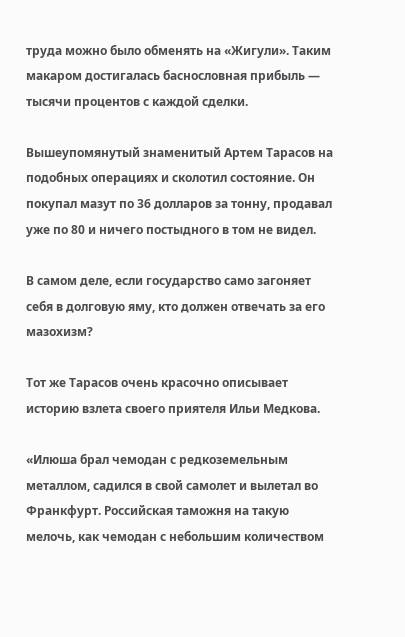труда можно было обменять на «Жигули». Таким макаром достигалась баснословная прибыль — тысячи процентов с каждой сделки.

Вышеупомянутый знаменитый Артем Тарасов на подобных операциях и сколотил состояние. Он покупал мазут по 36 долларов за тонну, продавал уже по 80 и ничего постыдного в том не видел.

В самом деле, если государство само загоняет себя в долговую яму, кто должен отвечать за его мазохизм?

Тот же Тарасов очень красочно описывает историю взлета своего приятеля Ильи Медкова.

«Илюша брал чемодан с редкоземельным металлом, садился в свой самолет и вылетал во Франкфурт. Российская таможня на такую мелочь, как чемодан с небольшим количеством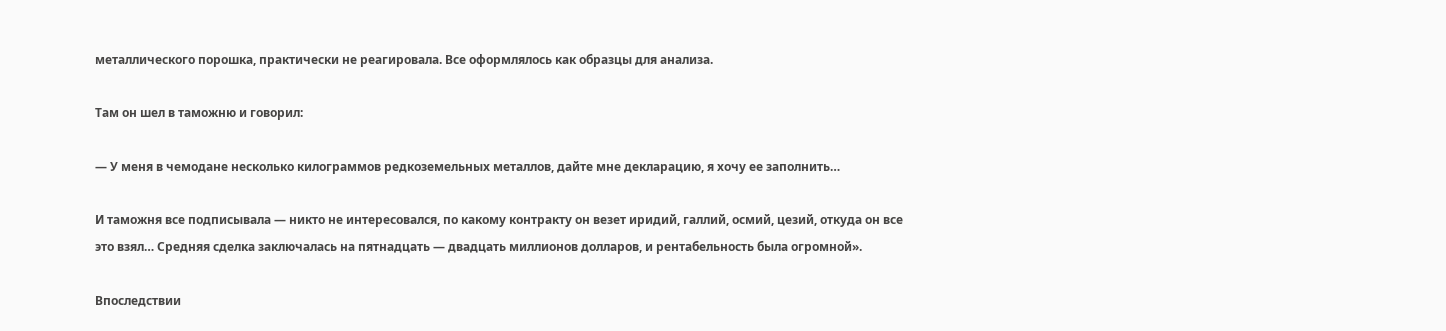металлического порошка, практически не реагировала. Все оформлялось как образцы для анализа.

Там он шел в таможню и говорил:

— У меня в чемодане несколько килограммов редкоземельных металлов, дайте мне декларацию, я хочу ее заполнить…

И таможня все подписывала — никто не интересовался, по какому контракту он везет иридий, галлий, осмий, цезий, откуда он все это взял… Средняя сделка заключалась на пятнадцать — двадцать миллионов долларов, и рентабельность была огромной».

Впоследствии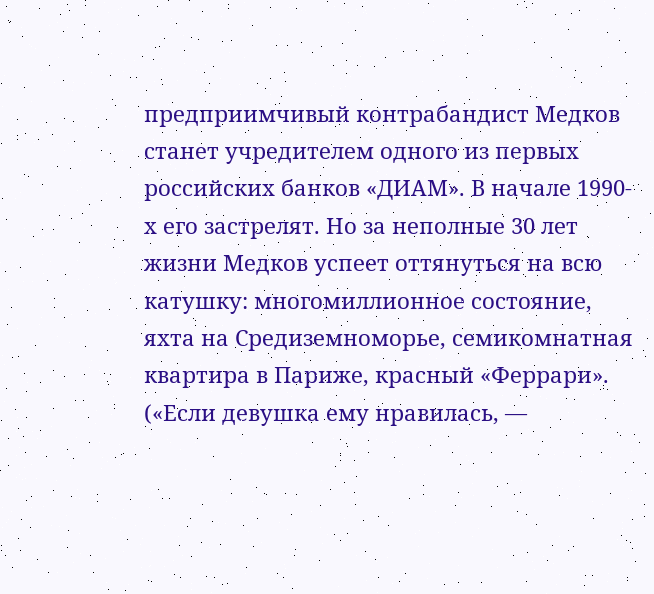предприимчивый контрабандист Медков станет учредителем одного из первых российских банков «ДИАМ». В начале 1990-х его застрелят. Но за неполные 30 лет жизни Медков успеет оттянуться на всю катушку: многомиллионное состояние, яхта на Средиземноморье, семикомнатная квартира в Париже, красный «Феррари». («Если девушка ему нравилась, —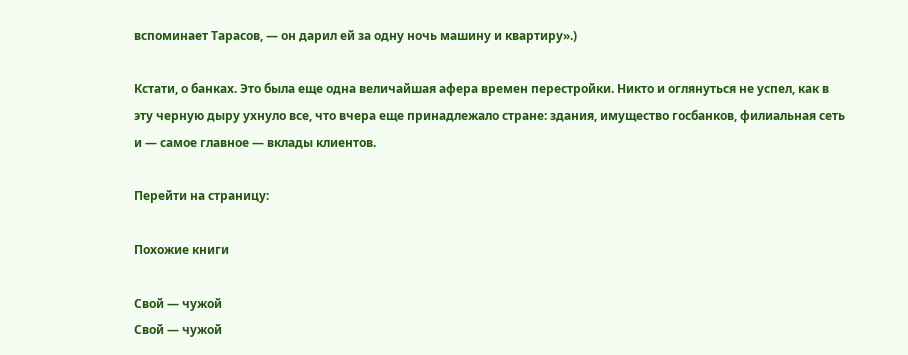вспоминает Тарасов, — он дарил ей за одну ночь машину и квартиру».)

Кстати, о банках. Это была еще одна величайшая афера времен перестройки. Никто и оглянуться не успел, как в эту черную дыру ухнуло все, что вчера еще принадлежало стране: здания, имущество госбанков, филиальная сеть и — самое главное — вклады клиентов.

Перейти на страницу:

Похожие книги

Свой — чужой
Свой — чужой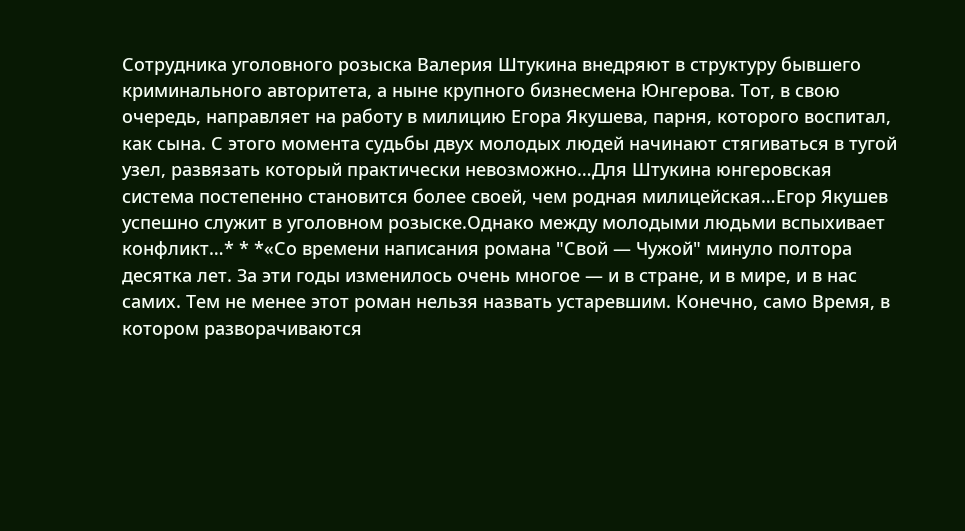Сотрудника уголовного розыска Валерия Штукина внедряют в структуру бывшего криминального авторитета, а ныне крупного бизнесмена Юнгерова. Тот, в свою очередь, направляет на работу в милицию Егора Якушева, парня, которого воспитал, как сына. С этого момента судьбы двух молодых людей начинают стягиваться в тугой узел, развязать который практически невозможно…Для Штукина юнгеровская система постепенно становится более своей, чем родная милицейская…Егор Якушев успешно служит в уголовном розыске.Однако между молодыми людьми вспыхивает конфликт…* * *«Со времени написания романа "Свой — Чужой" минуло полтора десятка лет. За эти годы изменилось очень многое — и в стране, и в мире, и в нас самих. Тем не менее этот роман нельзя назвать устаревшим. Конечно, само Время, в котором разворачиваются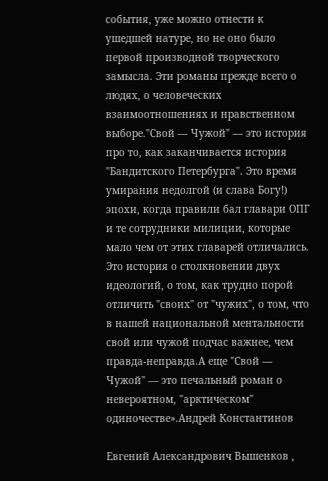события, уже можно отнести к ушедшей натуре, но не оно было первой производной творческого замысла. Эти романы прежде всего о людях, о человеческих взаимоотношениях и нравственном выборе."Свой — Чужой" — это история про то, как заканчивается история "Бандитского Петербурга". Это время умирания недолгой (и слава Богу!) эпохи, когда правили бал главари ОПГ и те сотрудники милиции, которые мало чем от этих главарей отличались. Это история о столкновении двух идеологий, о том, как трудно порой отличить "своих" от "чужих", о том, что в нашей национальной ментальности свой или чужой подчас важнее, чем правда-неправда.А еще "Свой — Чужой" — это печальный роман о невероятном, "арктическом" одиночестве».Андрей Константинов

Евгений Александрович Вышенков ,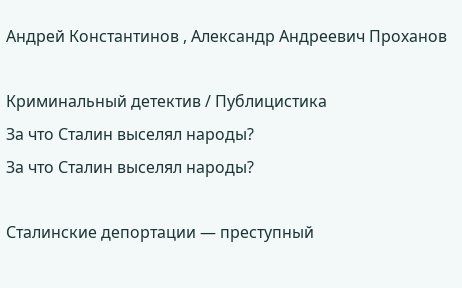Андрей Константинов , Александр Андреевич Проханов

Криминальный детектив / Публицистика
За что Сталин выселял народы?
За что Сталин выселял народы?

Сталинские депортации — преступный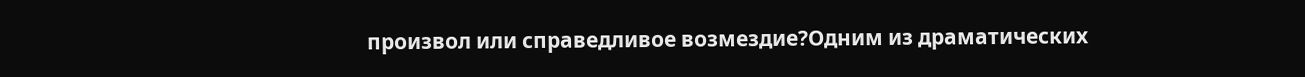произвол или справедливое возмездие?Одним из драматических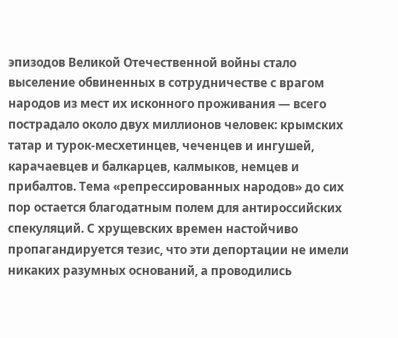эпизодов Великой Отечественной войны стало выселение обвиненных в сотрудничестве с врагом народов из мест их исконного проживания — всего пострадало около двух миллионов человек: крымских татар и турок-месхетинцев, чеченцев и ингушей, карачаевцев и балкарцев, калмыков, немцев и прибалтов. Тема «репрессированных народов» до сих пор остается благодатным полем для антироссийских спекуляций. С хрущевских времен настойчиво пропагандируется тезис, что эти депортации не имели никаких разумных оснований, а проводились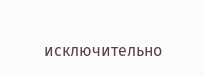исключительно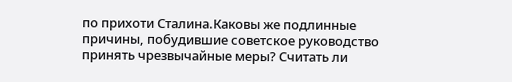по прихоти Сталина.Каковы же подлинные причины, побудившие советское руководство принять чрезвычайные меры? Считать ли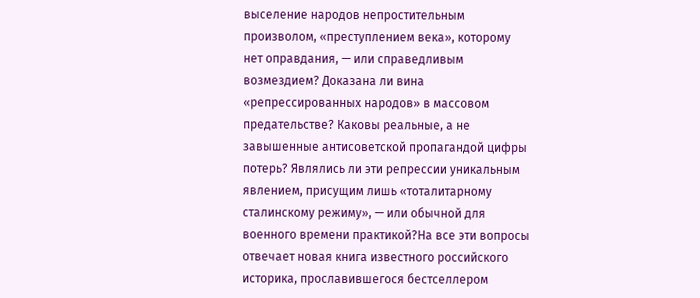выселение народов непростительным произволом, «преступлением века», которому нет оправдания, — или справедливым возмездием? Доказана ли вина «репрессированных народов» в массовом предательстве? Каковы реальные, а не завышенные антисоветской пропагандой цифры потерь? Являлись ли эти репрессии уникальным явлением, присущим лишь «тоталитарному сталинскому режиму», — или обычной для военного времени практикой?На все эти вопросы отвечает новая книга известного российского историка, прославившегося бестселлером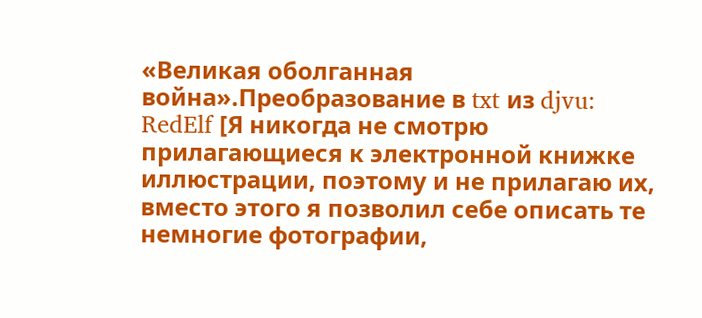«Великая оболганная война».Преобразование в txt из djvu: RedElf [Я никогда не смотрю прилагающиеся к электронной книжке иллюстрации, поэтому и не прилагаю их, вместо этого я позволил себе описать те немногие фотографии,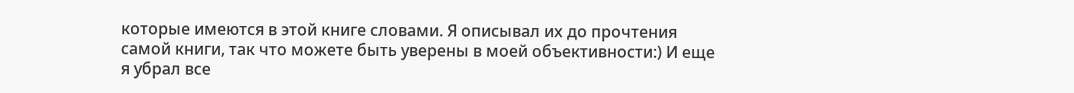которые имеются в этой книге словами. Я описывал их до прочтения самой книги, так что можете быть уверены в моей объективности:) И еще я убрал все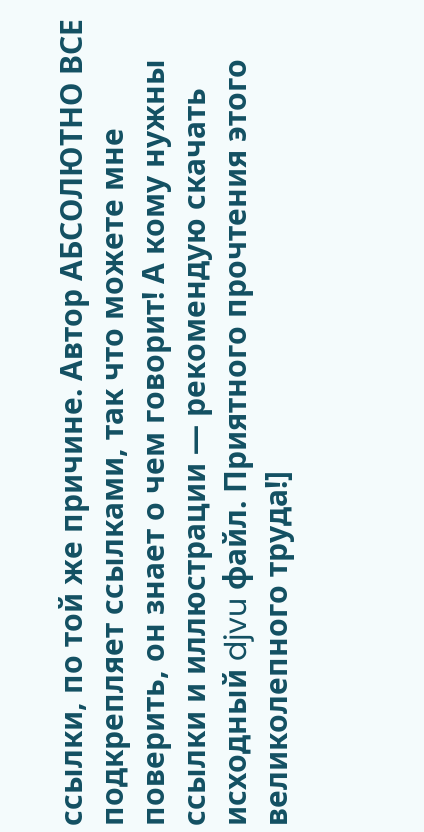ссылки, по той же причине. Автор АБСОЛЮТНО ВСЕ подкрепляет ссылками, так что можете мне поверить, он знает о чем говорит! А кому нужны ссылки и иллюстрации — рекомендую скачать исходный djvu файл. Приятного прочтения этого великолепного труда!]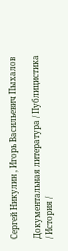Сергей Никулин , Игорь Васильевич Пыхалов

Документальная литература / Публицистика / История /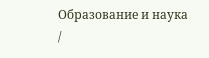Образование и наука /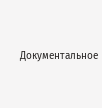Документальное